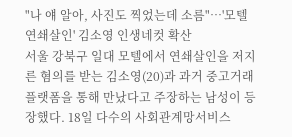"나 얘 알아, 사진도 찍었는데 소름"…'모텔 연쇄살인' 김소영 인생네컷 확산
서울 강북구 일대 모텔에서 연쇄살인을 저지른 혐의를 받는 김소영(20)과 과거 중고거래 플랫폼을 통해 만났다고 주장하는 남성이 등장했다. 18일 다수의 사회관계망서비스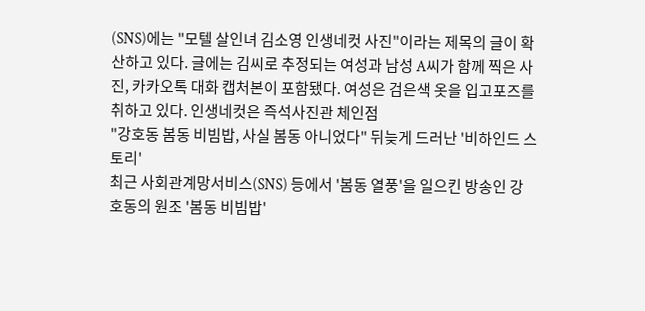(SNS)에는 "모텔 살인녀 김소영 인생네컷 사진"이라는 제목의 글이 확산하고 있다. 글에는 김씨로 추정되는 여성과 남성 A씨가 함께 찍은 사진, 카카오톡 대화 캡처본이 포함됐다. 여성은 검은색 옷을 입고포즈를 취하고 있다. 인생네컷은 즉석사진관 체인점
"강호동 봄동 비빔밥, 사실 봄동 아니었다" 뒤늦게 드러난 '비하인드 스토리'
최근 사회관계망서비스(SNS) 등에서 '봄동 열풍'을 일으킨 방송인 강호동의 원조 '봄동 비빔밥'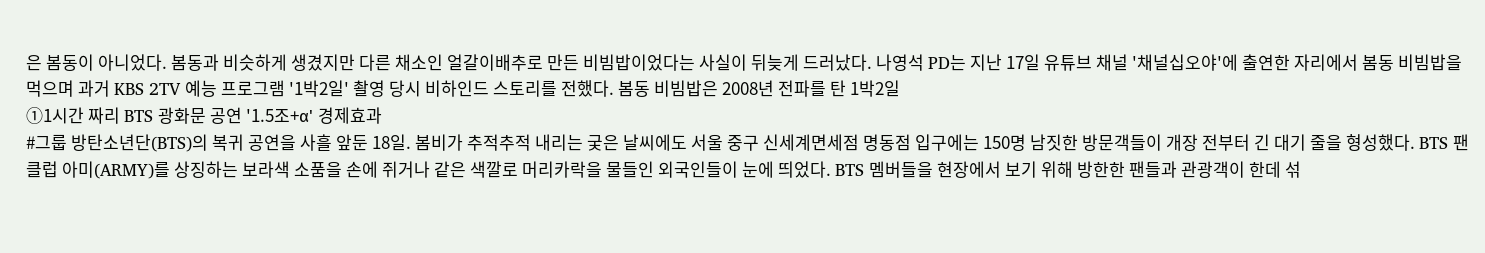은 봄동이 아니었다. 봄동과 비슷하게 생겼지만 다른 채소인 얼갈이배추로 만든 비빔밥이었다는 사실이 뒤늦게 드러났다. 나영석 PD는 지난 17일 유튜브 채널 '채널십오야'에 출연한 자리에서 봄동 비빔밥을 먹으며 과거 KBS 2TV 예능 프로그램 '1박2일' 촬영 당시 비하인드 스토리를 전했다. 봄동 비빔밥은 2008년 전파를 탄 1박2일
①1시간 짜리 BTS 광화문 공연 '1.5조+α' 경제효과
#그룹 방탄소년단(BTS)의 복귀 공연을 사흘 앞둔 18일. 봄비가 추적추적 내리는 궂은 날씨에도 서울 중구 신세계면세점 명동점 입구에는 150명 남짓한 방문객들이 개장 전부터 긴 대기 줄을 형성했다. BTS 팬클럽 아미(ARMY)를 상징하는 보라색 소품을 손에 쥐거나 같은 색깔로 머리카락을 물들인 외국인들이 눈에 띄었다. BTS 멤버들을 현장에서 보기 위해 방한한 팬들과 관광객이 한데 섞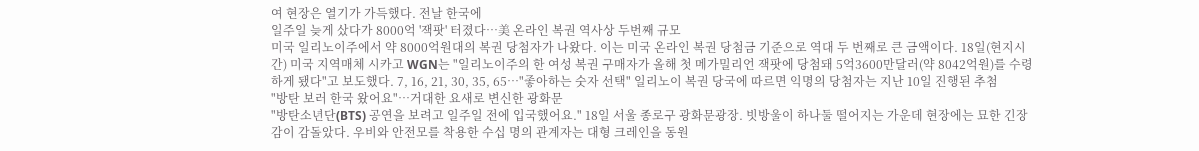여 현장은 열기가 가득했다. 전날 한국에
일주일 늦게 샀다가 8000억 '잭팟' 터졌다…美 온라인 복권 역사상 두번째 규모
미국 일리노이주에서 약 8000억원대의 복권 당첨자가 나왔다. 이는 미국 온라인 복권 당첨금 기준으로 역대 두 번째로 큰 금액이다. 18일(현지시간) 미국 지역매체 시카고 WGN는 "일리노이주의 한 여성 복권 구매자가 올해 첫 메가밀리언 잭팟에 당첨돼 5억3600만달러(약 8042억원)를 수령하게 됐다"고 보도했다. 7, 16, 21, 30, 35, 65…"좋아하는 숫자 선택" 일리노이 복권 당국에 따르면 익명의 당첨자는 지난 10일 진행된 추첨
"방탄 보러 한국 왔어요"…거대한 요새로 변신한 광화문
"방탄소년단(BTS) 공연을 보려고 일주일 전에 입국했어요." 18일 서울 종로구 광화문광장. 빗방울이 하나둘 떨어지는 가운데 현장에는 묘한 긴장감이 감돌았다. 우비와 안전모를 착용한 수십 명의 관계자는 대형 크레인을 동원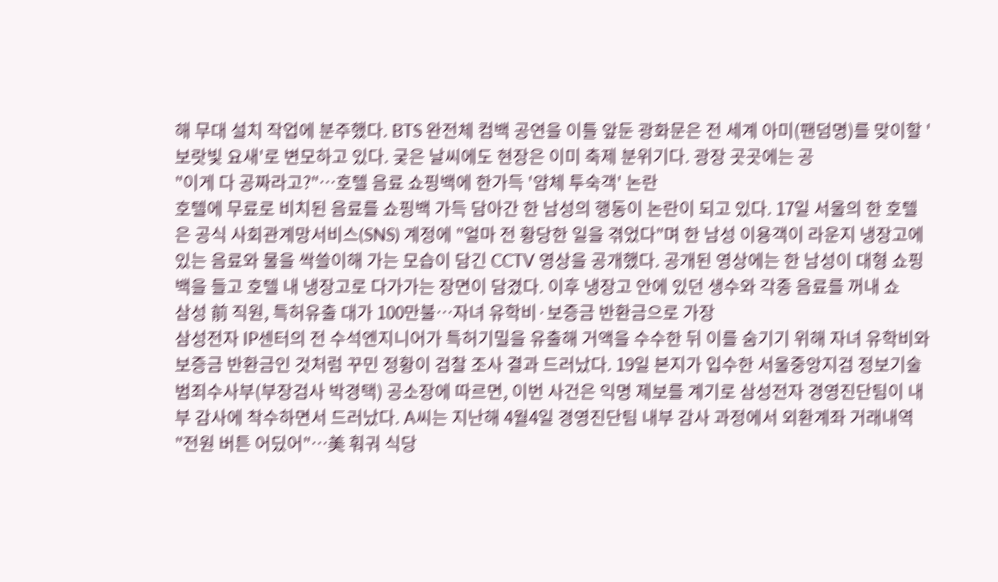해 무대 설치 작업에 분주했다. BTS 완전체 컴백 공연을 이틀 앞둔 광화문은 전 세계 아미(팬덤명)를 맞이할 '보랏빛 요새'로 변모하고 있다. 궂은 날씨에도 현장은 이미 축제 분위기다. 광장 곳곳에는 공
"이게 다 공짜라고?"…호텔 음료 쇼핑백에 한가득 '얌체 투숙객' 논란
호텔에 무료로 비치된 음료를 쇼핑백 가득 담아간 한 남성의 행동이 논란이 되고 있다. 17일 서울의 한 호텔은 공식 사회관계망서비스(SNS) 계정에 "얼마 전 황당한 일을 겪었다"며 한 남성 이용객이 라운지 냉장고에 있는 음료와 물을 싹쓸이해 가는 모습이 담긴 CCTV 영상을 공개했다. 공개된 영상에는 한 남성이 대형 쇼핑백을 들고 호텔 내 냉장고로 다가가는 장면이 담겼다. 이후 냉장고 안에 있던 생수와 각종 음료를 꺼내 쇼
삼성 前 직원, 특허유출 대가 100만불…자녀 유학비·보증금 반환금으로 가장
삼성전자 IP센터의 전 수석엔지니어가 특허기밀을 유출해 거액을 수수한 뒤 이를 숨기기 위해 자녀 유학비와 보증금 반환금인 것처럼 꾸민 정황이 검찰 조사 결과 드러났다. 19일 본지가 입수한 서울중앙지검 정보기술범죄수사부(부장검사 박경택) 공소장에 따르면, 이번 사건은 익명 제보를 계기로 삼성전자 경영진단팀이 내부 감사에 착수하면서 드러났다. A씨는 지난해 4월4일 경영진단팀 내부 감사 과정에서 외환계좌 거래내역
"전원 버튼 어딨어"…美 훠궈 식당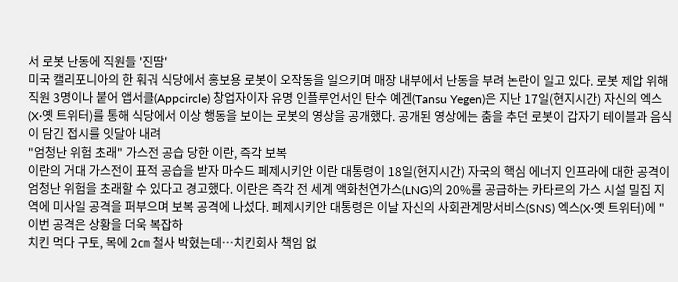서 로봇 난동에 직원들 '진땀'
미국 캘리포니아의 한 훠궈 식당에서 홍보용 로봇이 오작동을 일으키며 매장 내부에서 난동을 부려 논란이 일고 있다. 로봇 제압 위해 직원 3명이나 붙어 앱서클(Appcircle) 창업자이자 유명 인플루언서인 탄수 예겐(Tansu Yegen)은 지난 17일(현지시간) 자신의 엑스(X·옛 트위터)를 통해 식당에서 이상 행동을 보이는 로봇의 영상을 공개했다. 공개된 영상에는 춤을 추던 로봇이 갑자기 테이블과 음식이 담긴 접시를 잇달아 내려
"엄청난 위험 초래" 가스전 공습 당한 이란, 즉각 보복
이란의 거대 가스전이 표적 공습을 받자 마수드 페제시키안 이란 대통령이 18일(현지시간) 자국의 핵심 에너지 인프라에 대한 공격이 엄청난 위험을 초래할 수 있다고 경고했다. 이란은 즉각 전 세계 액화천연가스(LNG)의 20%를 공급하는 카타르의 가스 시설 밀집 지역에 미사일 공격을 퍼부으며 보복 공격에 나섰다. 페제시키안 대통령은 이날 자신의 사회관계망서비스(SNS) 엑스(X·옛 트위터)에 "이번 공격은 상황을 더욱 복잡하
치킨 먹다 구토, 목에 2㎝ 철사 박혔는데…치킨회사 책임 없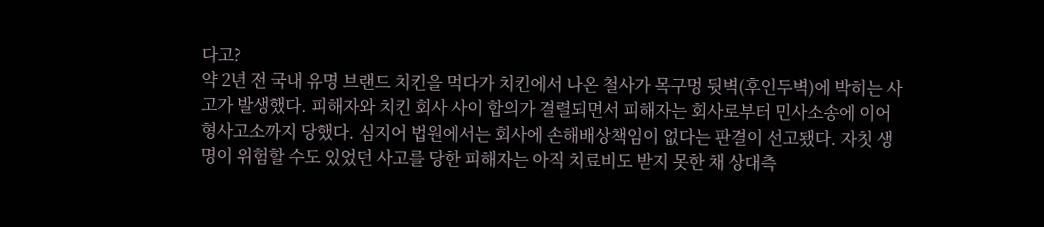다고?
약 2년 전 국내 유명 브랜드 치킨을 먹다가 치킨에서 나온 철사가 목구멍 뒷벽(후인두벽)에 박히는 사고가 발생했다. 피해자와 치킨 회사 사이 합의가 결렬되면서 피해자는 회사로부터 민사소송에 이어 형사고소까지 당했다. 심지어 법원에서는 회사에 손해배상책임이 없다는 판결이 선고됐다. 자칫 생명이 위험할 수도 있었던 사고를 당한 피해자는 아직 치료비도 받지 못한 채 상대측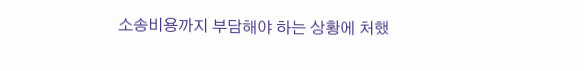소송비용까지 부담해야 하는 상황에 처했